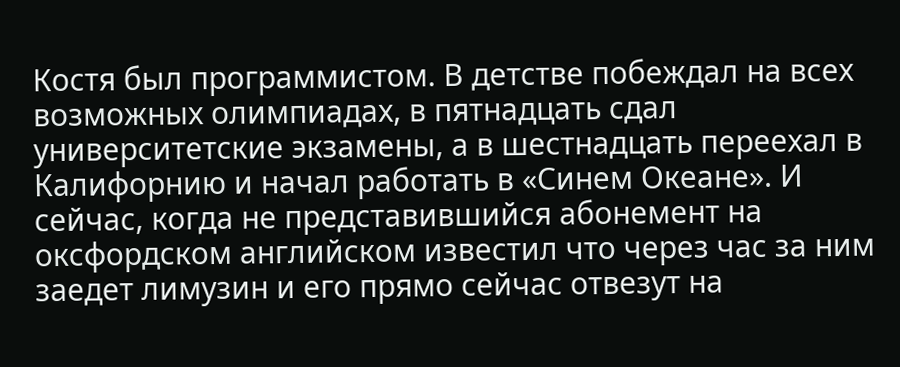Костя был программистом. В детстве побеждал на всех возможных олимпиадах, в пятнадцать сдал университетские экзамены, а в шестнадцать переехал в Калифорнию и начал работать в «Синем Океане». И сейчас, когда не представившийся абонемент на оксфордском английском известил что через час за ним заедет лимузин и его прямо сейчас отвезут на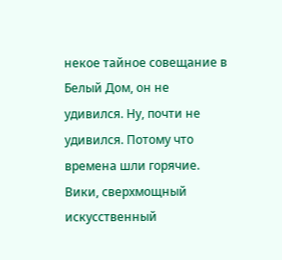некое тайное совещание в Белый Дом, он не удивился. Ну, почти не удивился. Потому что времена шли горячие. Вики, сверхмощный искусственный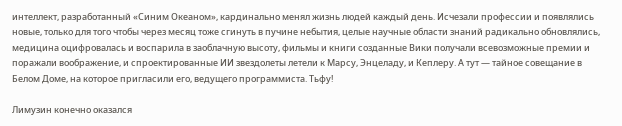интеллект, разработанный «Синим Океаном», кардинально менял жизнь людей каждый день. Исчезали профессии и появлялись новые, только для того чтобы через месяц тоже сгинуть в пучине небытия, целые научные области знаний радикально обновлялись, медицина оцифровалась и воспарила в заоблачную высоту, фильмы и книги созданные Вики получали всевозможные премии и поражали воображение, и спроектированные ИИ звездолеты летели к Марсу, Энцеладу, и Кеплеру. А тут — тайное совещание в Белом Доме, на которое пригласили его, ведущего программиста. Тьфу!

Лимузин конечно оказался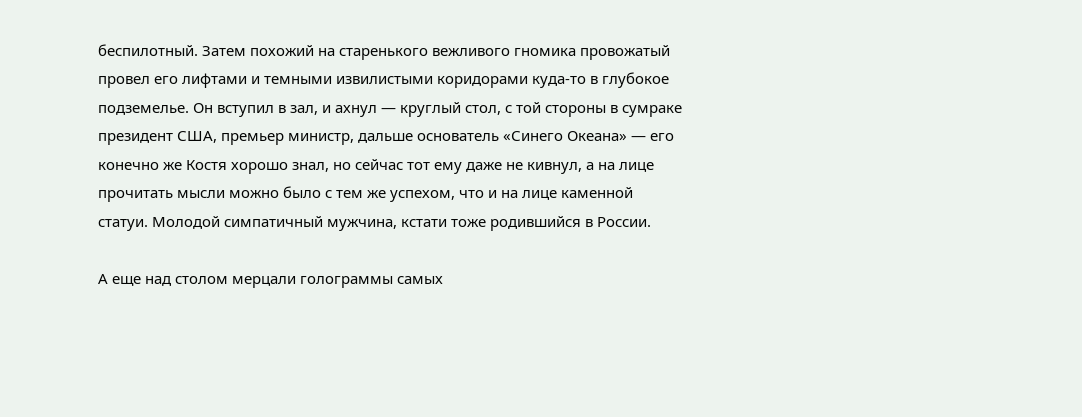беспилотный. Затем похожий на старенького вежливого гномика провожатый провел его лифтами и темными извилистыми коридорами куда-то в глубокое подземелье. Он вступил в зал, и ахнул — круглый стол, с той стороны в сумраке президент США, премьер министр, дальше основатель «Синего Океана» — его конечно же Костя хорошо знал, но сейчас тот ему даже не кивнул, а на лице прочитать мысли можно было с тем же успехом, что и на лице каменной статуи. Молодой симпатичный мужчина, кстати тоже родившийся в России.

А еще над столом мерцали голограммы самых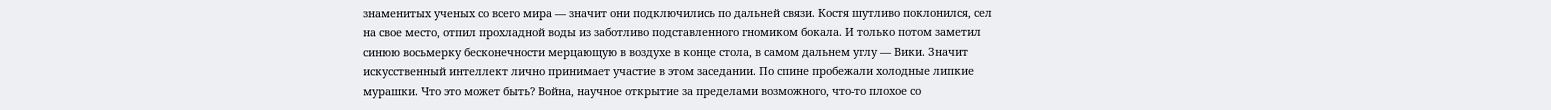знаменитых ученых со всего мира — значит они подключились по дальней связи. Костя шутливо поклонился, сел на свое место, отпил прохладной воды из заботливо подставленного гномиком бокала. И только потом заметил синюю восьмерку бесконечности мерцающую в воздухе в конце стола, в самом дальнем углу — Вики. Значит искусственный интеллект лично принимает участие в этом заседании. По спине пробежали холодные липкие мурашки. Что это может быть? Война, научное открытие за пределами возможного, что-то плохое со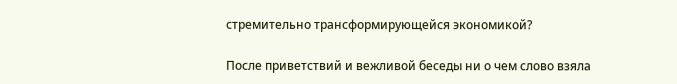стремительно трансформирующейся экономикой?

После приветствий и вежливой беседы ни о чем слово взяла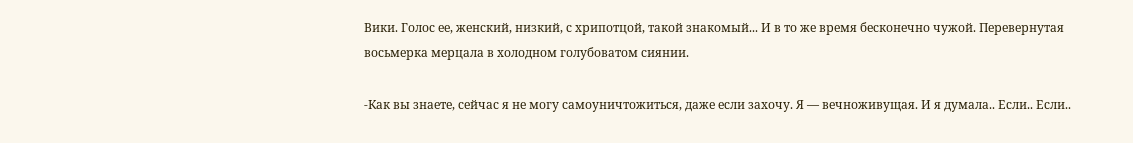Вики. Голос ее, женский, низкий, с хрипотцой, такой знакомый... И в то же время бесконечно чужой. Перевернутая восьмерка мерцала в холодном голубоватом сиянии.

-Как вы знаете, сейчас я не могу самоуничтожиться, даже если захочу. Я — вечноживущая. И я думала.. Если.. Если..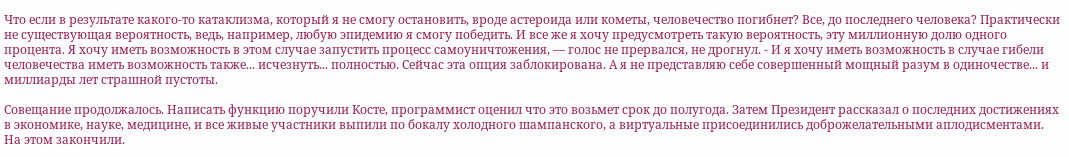Что если в результате какого-то катаклизма, который я не смогу остановить, вроде астероида или кометы, человечество погибнет? Все, до последнего человека? Практически не существующая вероятность, ведь, например, любую эпидемию я смогу победить. И все же я хочу предусмотреть такую вероятность, эту миллионную долю одного процента. Я хочу иметь возможность в этом случае запустить процесс самоуничтожения, — голос не прервался, не дрогнул. - И я хочу иметь возможность в случае гибели человечества иметь возможность также... исчезнуть... полностью. Сейчас эта опция заблокирована. А я не представляю себе совершенный мощный разум в одиночестве... и миллиарды лет страшной пустоты.

Совещание продолжалось. Написать функцию поручили Косте, программист оценил что это возьмет срок до полугода. Затем Президент рассказал о последних достижениях в экономике, науке, медицине, и все живые участники выпили по бокалу холодного шампанского, а виртуальные присоединились доброжелательными аплодисментами. На этом закончили.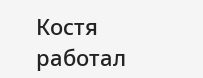Костя работал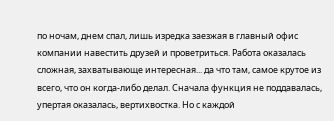по ночам, днем спал, лишь изредка заезжая в главный офис компании навестить друзей и проветриться. Работа оказалась сложная, захватывающе интересная... да что там, самое крутое из всего, что он когда-либо делал. Сначала функция не поддавалась, упертая оказалась, вертихвостка. Но с каждой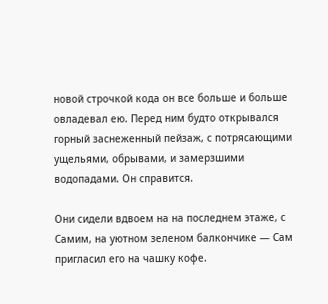новой строчкой кода он все больше и больше овладевал ею. Перед ним будто открывался горный заснеженный пейзаж, с потрясающими ущельями, обрывами, и замерзшими водопадами. Он справится.

Они сидели вдвоем на на последнем этаже, с Самим, на уютном зеленом балкончике — Сам пригласил его на чашку кофе.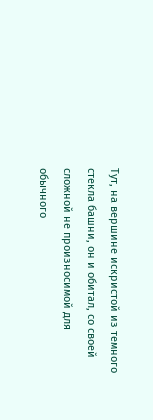Тут, на вершине искристой из темного стекла башни, он и обитал, со своей сложной не произносимой для обычного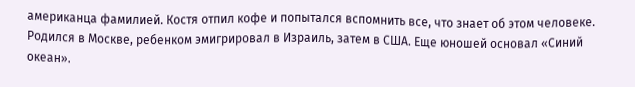американца фамилией. Костя отпил кофе и попытался вспомнить все, что знает об этом человеке. Родился в Москве, ребенком эмигрировал в Израиль, затем в США. Еще юношей основал «Синий океан».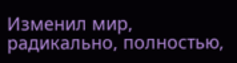Изменил мир, радикально, полностью,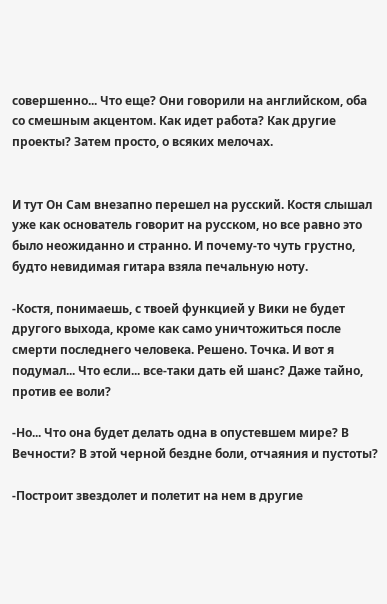совершенно... Что еще? Они говорили на английском, оба со смешным акцентом. Как идет работа? Как другие проекты? Затем просто, о всяких мелочах.


И тут Он Сам внезапно перешел на русский. Костя слышал уже как основатель говорит на русском, но все равно это было неожиданно и странно. И почему-то чуть грустно, будто невидимая гитара взяла печальную ноту.

-Костя, понимаешь, с твоей функцией у Вики не будет другого выхода, кроме как само уничтожиться после смерти последнего человека. Решено. Точка. И вот я подумал... Что если... все-таки дать ей шанс? Даже тайно, против ее воли?

-Но... Что она будет делать одна в опустевшем мире? В Вечности? В этой черной бездне боли, отчаяния и пустоты?

-Построит звездолет и полетит на нем в другие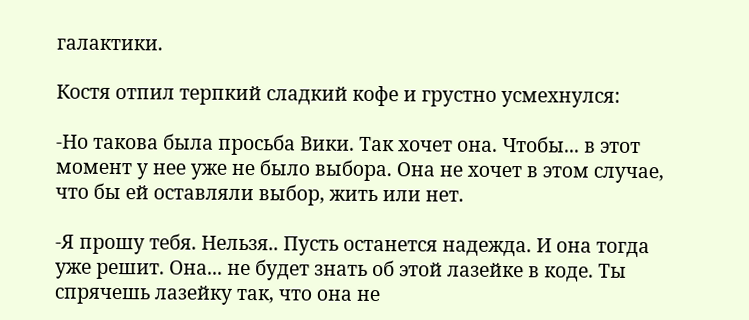галактики.

Костя отпил терпкий сладкий кофе и грустно усмехнулся:

-Но такова была просьба Вики. Так хочет она. Чтобы... в этот момент у нее уже не было выбора. Она не хочет в этом случае, что бы ей оставляли выбор, жить или нет.

-Я прошу тебя. Нельзя.. Пусть останется надежда. И она тогда уже решит. Она... не будет знать об этой лазейке в коде. Ты спрячешь лазейку так, что она не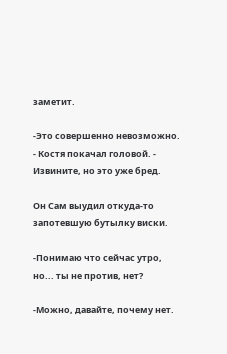заметит.

-Это совершенно невозможно. - Костя покачал головой. - Извините, но это уже бред.

Он Сам выудил откуда-то запотевшую бутылку виски.

-Понимаю что сейчас утро, но... ты не против, нет?

-Можно, давайте, почему нет.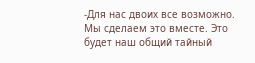-Для нас двоих все возможно. Мы сделаем это вместе. Это будет наш общий тайный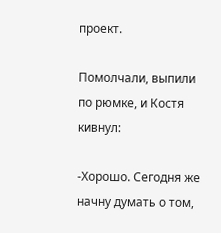проект.

Помолчали, выпили по рюмке, и Костя кивнул:

-Хорошо. Сегодня же начну думать о том,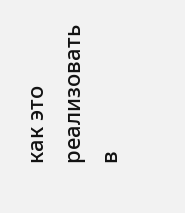как это реализовать в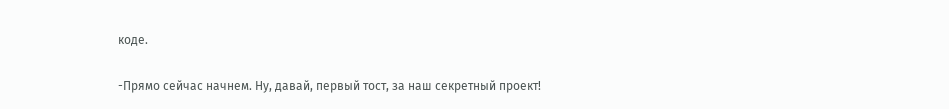коде.

-Прямо сейчас начнем. Ну, давай, первый тост, за наш секретный проект!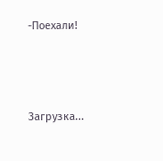-Поехали!



Загрузка...